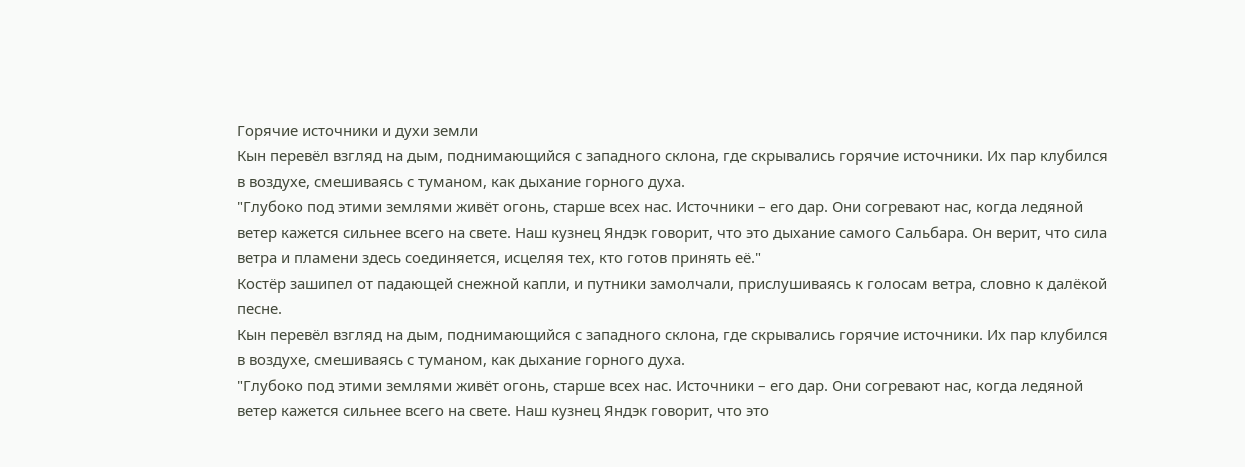Горячие источники и духи земли
Кын перевёл взгляд на дым, поднимающийся с западного склона, где скрывались горячие источники. Их пар клубился в воздухе, смешиваясь с туманом, как дыхание горного духа.
"Глубоко под этими землями живёт огонь, старше всех нас. Источники – его дар. Они согревают нас, когда ледяной ветер кажется сильнее всего на свете. Наш кузнец Яндэк говорит, что это дыхание самого Сальбара. Он верит, что сила ветра и пламени здесь соединяется, исцеляя тех, кто готов принять её."
Костёр зашипел от падающей снежной капли, и путники замолчали, прислушиваясь к голосам ветра, словно к далёкой песне.
Кын перевёл взгляд на дым, поднимающийся с западного склона, где скрывались горячие источники. Их пар клубился в воздухе, смешиваясь с туманом, как дыхание горного духа.
"Глубоко под этими землями живёт огонь, старше всех нас. Источники – его дар. Они согревают нас, когда ледяной ветер кажется сильнее всего на свете. Наш кузнец Яндэк говорит, что это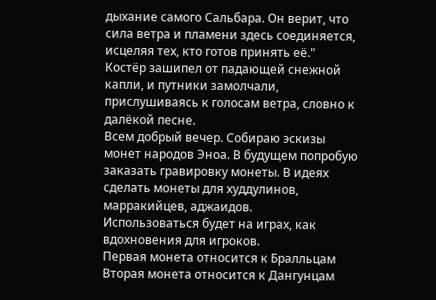дыхание самого Сальбара. Он верит, что сила ветра и пламени здесь соединяется, исцеляя тех, кто готов принять её."
Костёр зашипел от падающей снежной капли, и путники замолчали, прислушиваясь к голосам ветра, словно к далёкой песне.
Всем добрый вечер. Собираю эскизы монет народов Эноа. В будущем попробую заказать гравировку монеты. В идеях сделать монеты для худдулинов, марракийцев, аджаидов.
Использоваться будет на играх, как вдохновения для игроков.
Первая монета относится к Бралльцам
Вторая монета относится к Дангунцам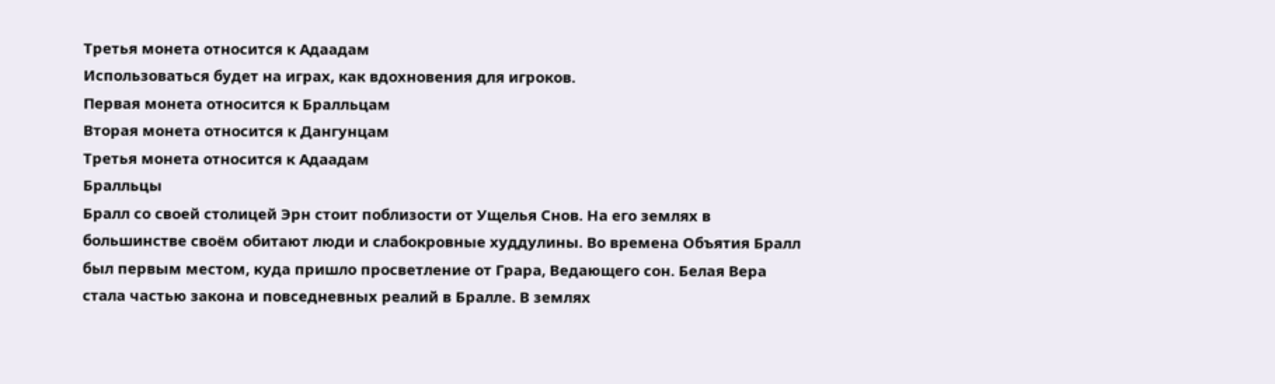Третья монета относится к Адаадам
Использоваться будет на играх, как вдохновения для игроков.
Первая монета относится к Бралльцам
Вторая монета относится к Дангунцам
Третья монета относится к Адаадам
Бралльцы
Бралл со своей столицей Эрн стоит поблизости от Ущелья Снов. На его землях в большинстве своём обитают люди и слабокровные худдулины. Во времена Объятия Бралл был первым местом, куда пришло просветление от Грара, Ведающего сон. Белая Вера стала частью закона и повседневных реалий в Бралле. В землях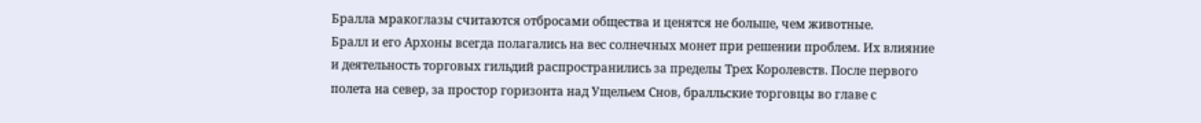Бралла мракоглазы считаются отбросами общества и ценятся не больше, чем животные.
Бралл и его Архоны всегда полагались на вес солнечных монет при решении проблем. Их влияние и деятельность торговых гильдий распространились за пределы Трех Королевств. После первого полета на север, за простор горизонта над Ущельем Снов, бралльские торговцы во главе с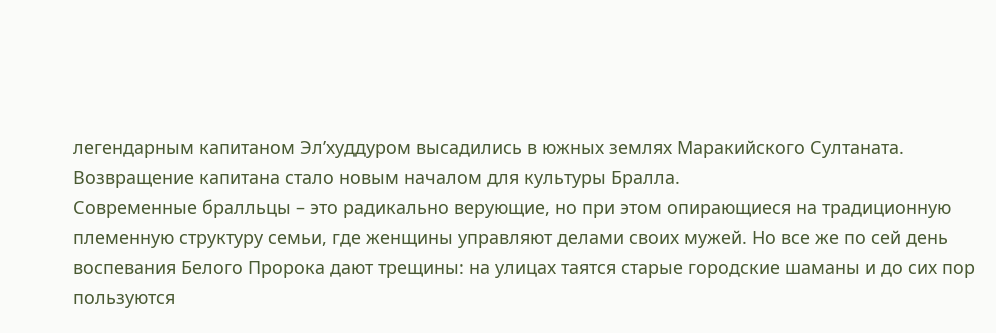легендарным капитаном Эл’худдуром высадились в южных землях Маракийского Султаната. Возвращение капитана стало новым началом для культуры Бралла.
Современные бралльцы – это радикально верующие, но при этом опирающиеся на традиционную племенную структуру семьи, где женщины управляют делами своих мужей. Но все же по сей день воспевания Белого Пророка дают трещины: на улицах таятся старые городские шаманы и до сих пор пользуются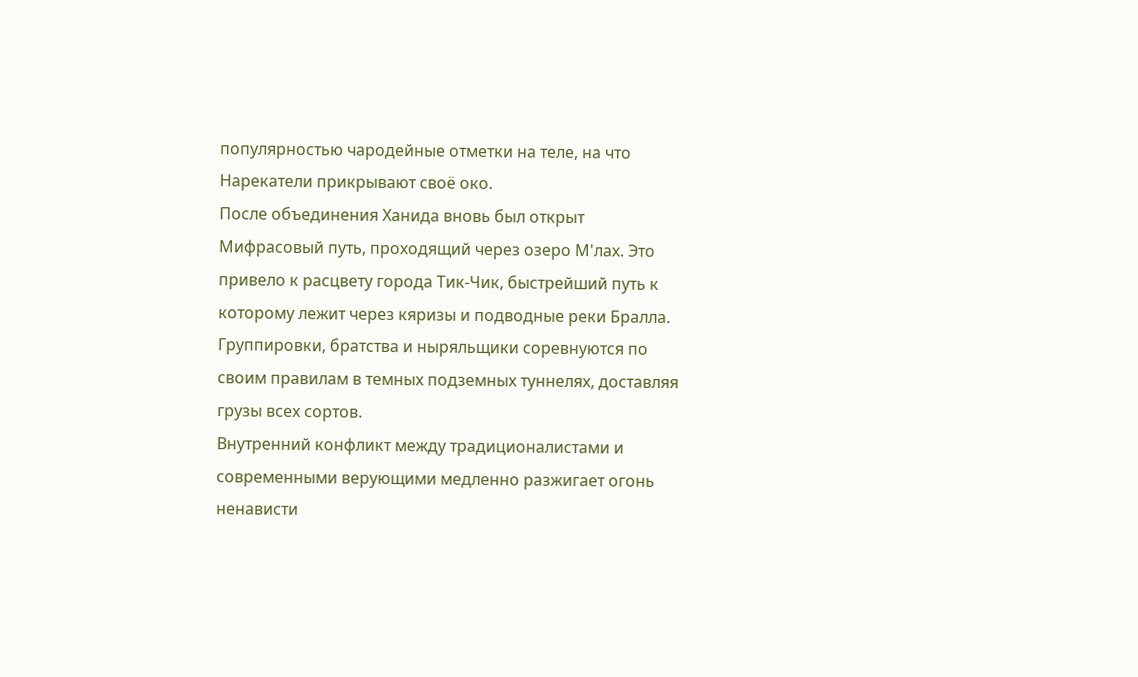популярностью чародейные отметки на теле, на что Нарекатели прикрывают своё око.
После объединения Ханида вновь был открыт Мифрасовый путь, проходящий через озеро М'лах. Это привело к расцвету города Тик-Чик, быстрейший путь к которому лежит через кяризы и подводные реки Бралла. Группировки, братства и ныряльщики соревнуются по своим правилам в темных подземных туннелях, доставляя грузы всех сортов.
Внутренний конфликт между традиционалистами и современными верующими медленно разжигает огонь ненависти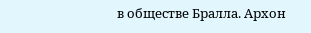в обществе Бралла. Архон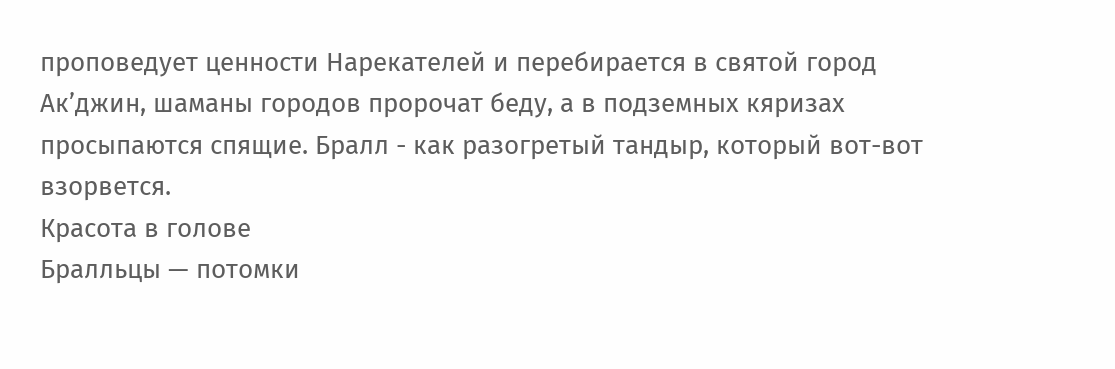проповедует ценности Нарекателей и перебирается в святой город Ак’джин, шаманы городов пророчат беду, а в подземных кяризах просыпаются спящие. Бралл - как разогретый тандыр, который вот-вот взорвется.
Красота в голове
Бралльцы — потомки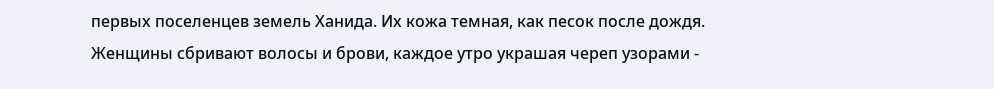первых поселенцев земель Ханида. Их кожа темная, как песок после дождя. Женщины сбривают волосы и брови, каждое утро украшая череп узорами -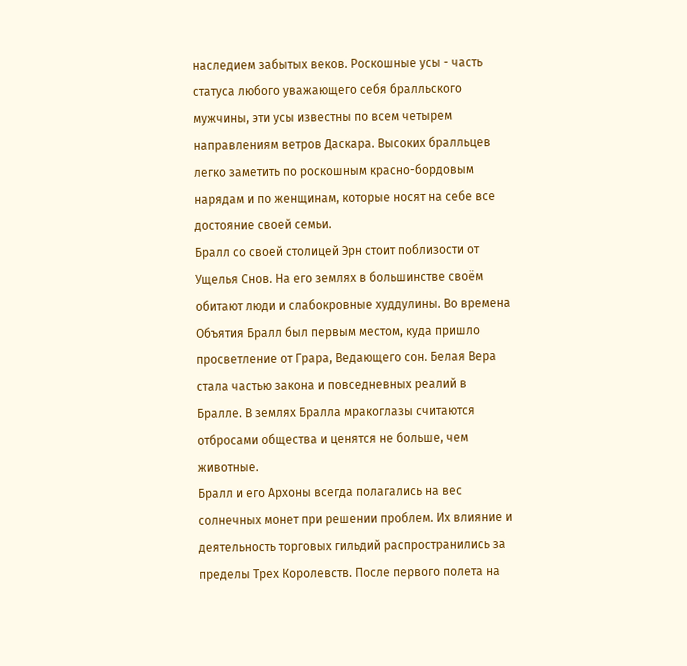наследием забытых веков. Роскошные усы - часть статуса любого уважающего себя бралльского мужчины, эти усы известны по всем четырем направлениям ветров Даскара. Высоких бралльцев легко заметить по роскошным красно-бордовым нарядам и по женщинам, которые носят на себе все достояние своей семьи.
Бралл со своей столицей Эрн стоит поблизости от Ущелья Снов. На его землях в большинстве своём обитают люди и слабокровные худдулины. Во времена Объятия Бралл был первым местом, куда пришло просветление от Грара, Ведающего сон. Белая Вера стала частью закона и повседневных реалий в Бралле. В землях Бралла мракоглазы считаются отбросами общества и ценятся не больше, чем животные.
Бралл и его Архоны всегда полагались на вес солнечных монет при решении проблем. Их влияние и деятельность торговых гильдий распространились за пределы Трех Королевств. После первого полета на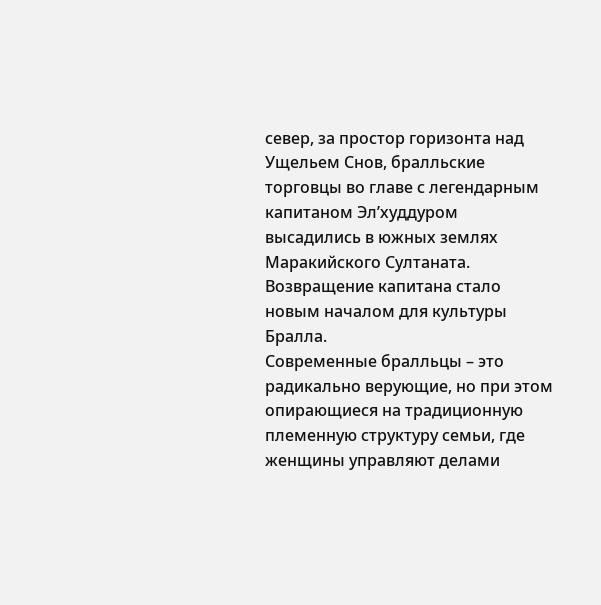север, за простор горизонта над Ущельем Снов, бралльские торговцы во главе с легендарным капитаном Эл’худдуром высадились в южных землях Маракийского Султаната. Возвращение капитана стало новым началом для культуры Бралла.
Современные бралльцы – это радикально верующие, но при этом опирающиеся на традиционную племенную структуру семьи, где женщины управляют делами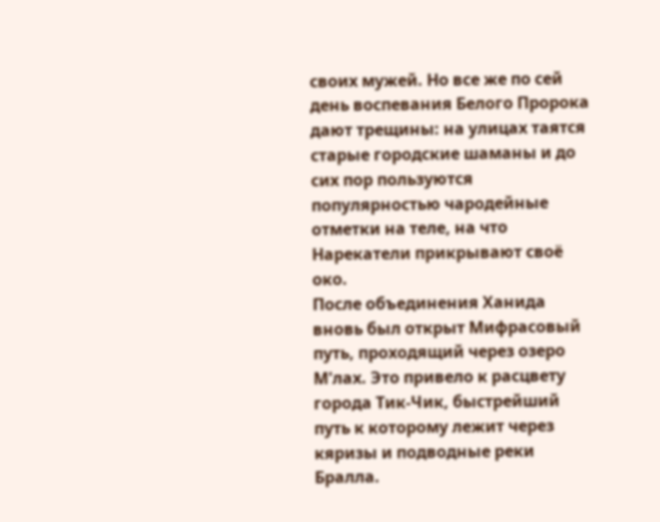своих мужей. Но все же по сей день воспевания Белого Пророка дают трещины: на улицах таятся старые городские шаманы и до сих пор пользуются популярностью чародейные отметки на теле, на что Нарекатели прикрывают своё око.
После объединения Ханида вновь был открыт Мифрасовый путь, проходящий через озеро М'лах. Это привело к расцвету города Тик-Чик, быстрейший путь к которому лежит через кяризы и подводные реки Бралла.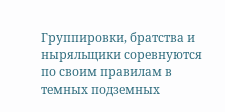Группировки, братства и ныряльщики соревнуются по своим правилам в темных подземных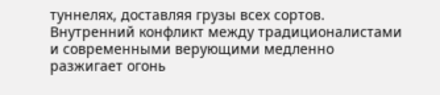туннелях, доставляя грузы всех сортов.
Внутренний конфликт между традиционалистами и современными верующими медленно разжигает огонь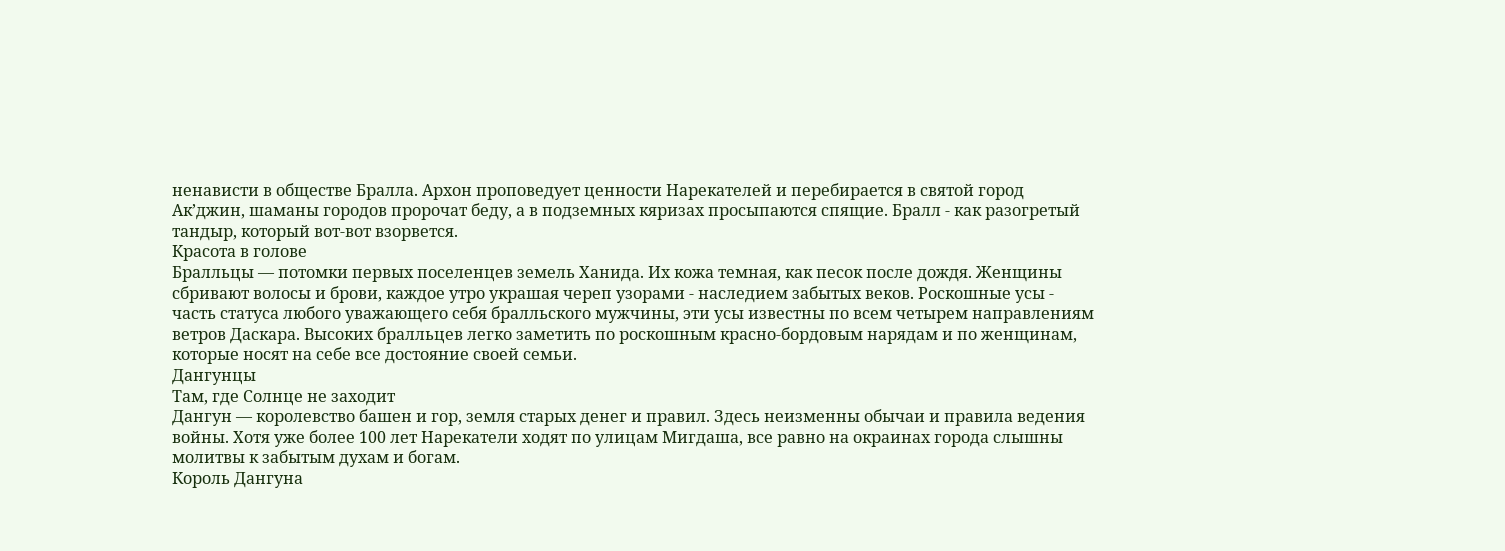ненависти в обществе Бралла. Архон проповедует ценности Нарекателей и перебирается в святой город Ак’джин, шаманы городов пророчат беду, а в подземных кяризах просыпаются спящие. Бралл - как разогретый тандыр, который вот-вот взорвется.
Красота в голове
Бралльцы — потомки первых поселенцев земель Ханида. Их кожа темная, как песок после дождя. Женщины сбривают волосы и брови, каждое утро украшая череп узорами - наследием забытых веков. Роскошные усы - часть статуса любого уважающего себя бралльского мужчины, эти усы известны по всем четырем направлениям ветров Даскара. Высоких бралльцев легко заметить по роскошным красно-бордовым нарядам и по женщинам, которые носят на себе все достояние своей семьи.
Дангунцы
Там, где Солнце не заходит
Дангун — королевство башен и гор, земля старых денег и правил. Здесь неизменны обычаи и правила ведения войны. Хотя уже более 100 лет Нарекатели ходят по улицам Мигдаша, все равно на окраинах города слышны молитвы к забытым духам и богам.
Король Дангуна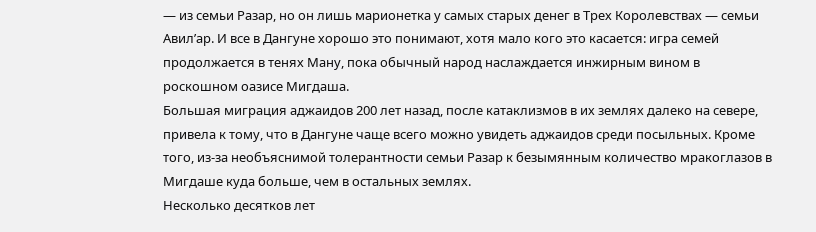— из семьи Разар, но он лишь марионетка у самых старых денег в Трех Королевствах — семьи Авил’ар. И все в Дангуне хорошо это понимают, хотя мало кого это касается: игра семей продолжается в тенях Ману, пока обычный народ наслаждается инжирным вином в роскошном оазисе Мигдаша.
Большая миграция аджаидов 200 лет назад, после катаклизмов в их землях далеко на севере, привела к тому, что в Дангуне чаще всего можно увидеть аджаидов среди посыльных. Кроме того, из-за необъяснимой толерантности семьи Разар к безымянным количество мракоглазов в Мигдаше куда больше, чем в остальных землях.
Несколько десятков лет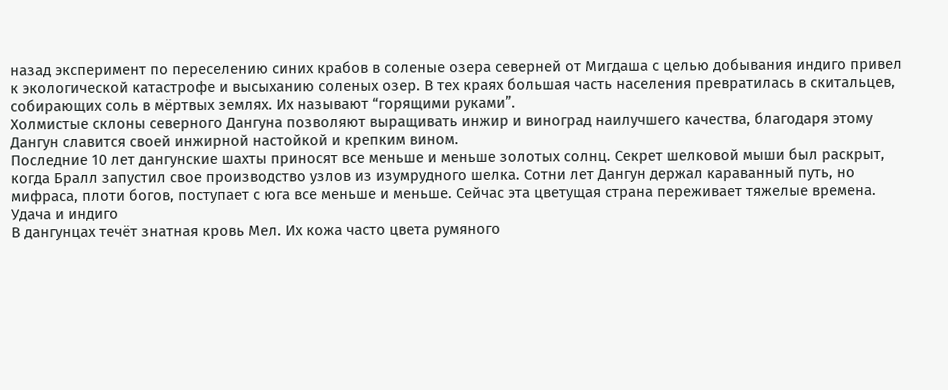назад эксперимент по переселению синих крабов в соленые озера северней от Мигдаша с целью добывания индиго привел к экологической катастрофе и высыханию соленых озер. В тех краях большая часть населения превратилась в скитальцев, собирающих соль в мёртвых землях. Их называют “горящими руками”.
Холмистые склоны северного Дангуна позволяют выращивать инжир и виноград наилучшего качества, благодаря этому Дангун славится своей инжирной настойкой и крепким вином.
Последние 10 лет дангунские шахты приносят все меньше и меньше золотых солнц. Секрет шелковой мыши был раскрыт, когда Бралл запустил свое производство узлов из изумрудного шелка. Сотни лет Дангун держал караванный путь, но мифраса, плоти богов, поступает с юга все меньше и меньше. Сейчас эта цветущая страна переживает тяжелые времена.
Удача и индиго
В дангунцах течёт знатная кровь Мел. Их кожа часто цвета румяного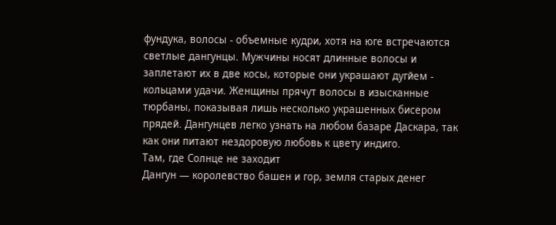фундука, волосы - объемные кудри, хотя на юге встречаются светлые дангунцы. Мужчины носят длинные волосы и заплетают их в две косы, которые они украшают дугйем - кольцами удачи. Женщины прячут волосы в изысканные тюрбаны, показывая лишь несколько украшенных бисером прядей. Дангунцев легко узнать на любом базаре Даскара, так как они питают нездоровую любовь к цвету индиго.
Там, где Солнце не заходит
Дангун — королевство башен и гор, земля старых денег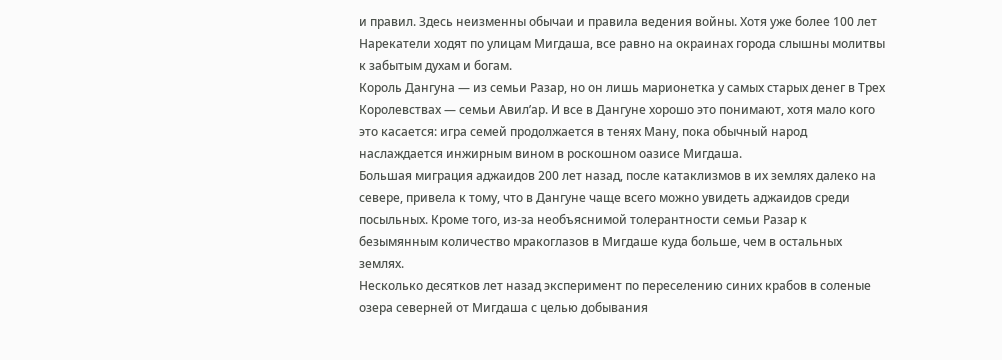и правил. Здесь неизменны обычаи и правила ведения войны. Хотя уже более 100 лет Нарекатели ходят по улицам Мигдаша, все равно на окраинах города слышны молитвы к забытым духам и богам.
Король Дангуна — из семьи Разар, но он лишь марионетка у самых старых денег в Трех Королевствах — семьи Авил’ар. И все в Дангуне хорошо это понимают, хотя мало кого это касается: игра семей продолжается в тенях Ману, пока обычный народ наслаждается инжирным вином в роскошном оазисе Мигдаша.
Большая миграция аджаидов 200 лет назад, после катаклизмов в их землях далеко на севере, привела к тому, что в Дангуне чаще всего можно увидеть аджаидов среди посыльных. Кроме того, из-за необъяснимой толерантности семьи Разар к безымянным количество мракоглазов в Мигдаше куда больше, чем в остальных землях.
Несколько десятков лет назад эксперимент по переселению синих крабов в соленые озера северней от Мигдаша с целью добывания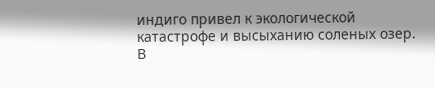индиго привел к экологической катастрофе и высыханию соленых озер. В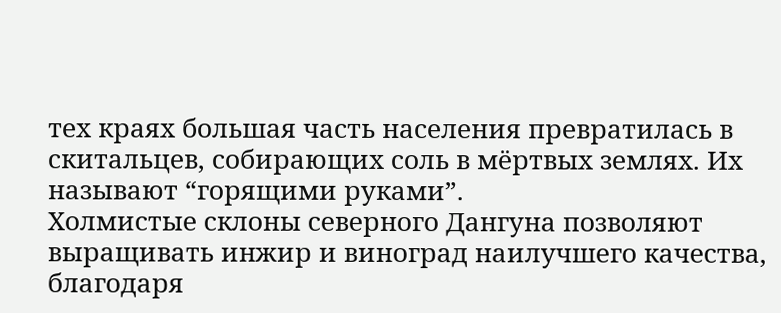тех краях большая часть населения превратилась в скитальцев, собирающих соль в мёртвых землях. Их называют “горящими руками”.
Холмистые склоны северного Дангуна позволяют выращивать инжир и виноград наилучшего качества, благодаря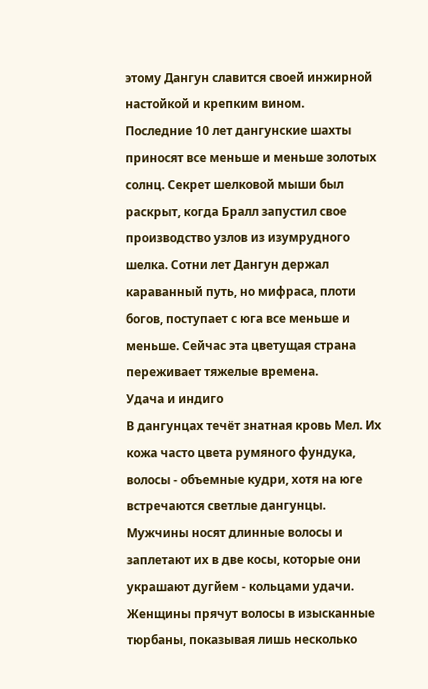этому Дангун славится своей инжирной настойкой и крепким вином.
Последние 10 лет дангунские шахты приносят все меньше и меньше золотых солнц. Секрет шелковой мыши был раскрыт, когда Бралл запустил свое производство узлов из изумрудного шелка. Сотни лет Дангун держал караванный путь, но мифраса, плоти богов, поступает с юга все меньше и меньше. Сейчас эта цветущая страна переживает тяжелые времена.
Удача и индиго
В дангунцах течёт знатная кровь Мел. Их кожа часто цвета румяного фундука, волосы - объемные кудри, хотя на юге встречаются светлые дангунцы. Мужчины носят длинные волосы и заплетают их в две косы, которые они украшают дугйем - кольцами удачи. Женщины прячут волосы в изысканные тюрбаны, показывая лишь несколько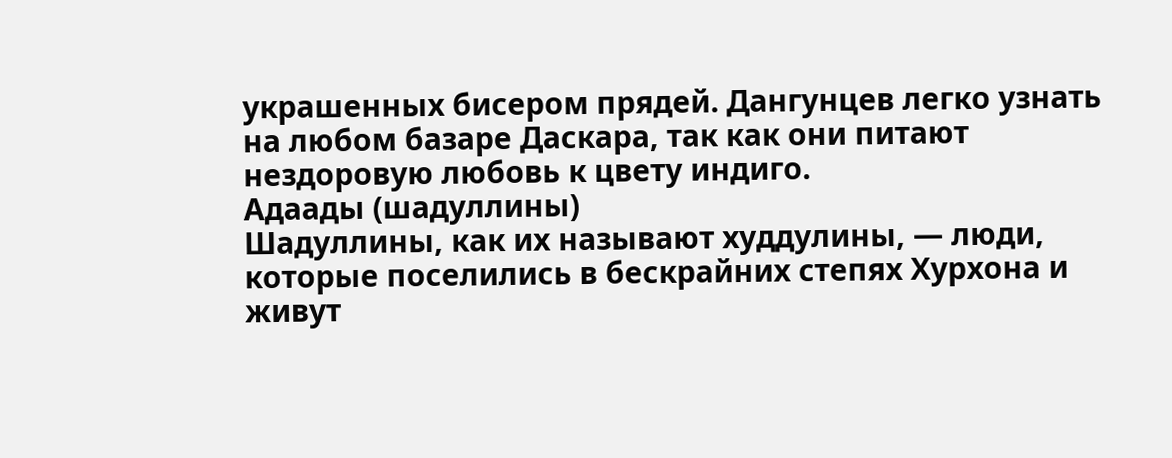украшенных бисером прядей. Дангунцев легко узнать на любом базаре Даскара, так как они питают нездоровую любовь к цвету индиго.
Адаады (шадуллины)
Шадуллины, как их называют худдулины, — люди, которые поселились в бескрайних степях Хурхона и живут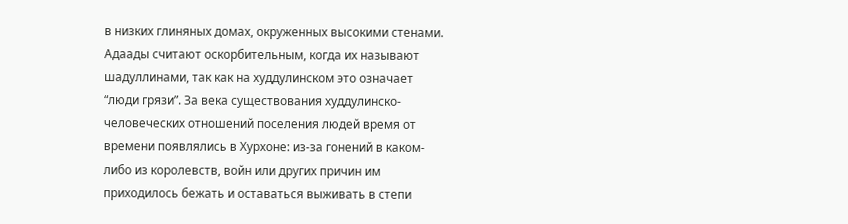в низких глиняных домах, окруженных высокими стенами. Адаады считают оскорбительным, когда их называют шадуллинами, так как на худдулинском это означает “люди грязи”. За века существования худдулинско-человеческих отношений поселения людей время от времени появлялись в Хурхоне: из-за гонений в каком-либо из королевств, войн или других причин им приходилось бежать и оставаться выживать в степи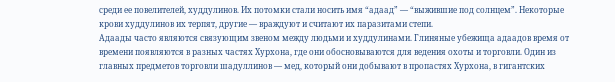среди ее повелителей, худдулинов. Их потомки стали носить имя “адаад” — “выжившие под солнцем”. Некоторые крови худдулинов их терпят, другие — враждуют и считают их паразитами степи.
Адаады часто являются связующим звеном между людьми и худдулинами. Глиняные убежища адаадов время от времени появляются в разных частях Хурхона, где они обосновываются для ведения охоты и торговли. Один из главных предметов торговли шадуллинов — мед, который они добывают в пропастях Хурхона, в гигантских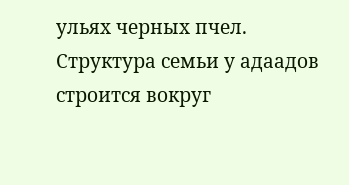ульях черных пчел.
Структура семьи у адаадов строится вокруг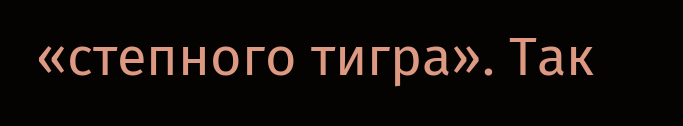«степного тигра». Так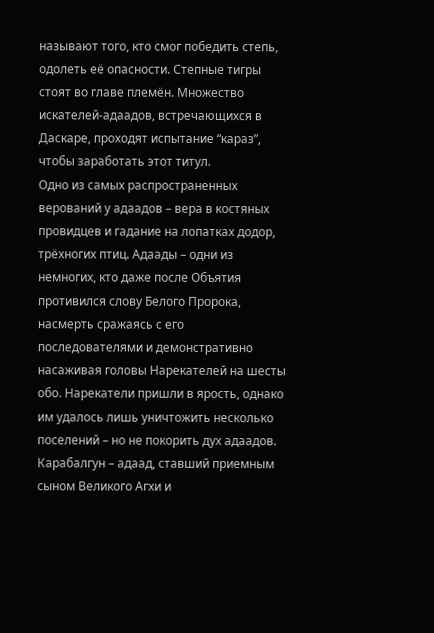называют того, кто смог победить степь, одолеть её опасности. Степные тигры стоят во главе племён. Множество искателей-адаадов, встречающихся в Даскаре, проходят испытание “караз”, чтобы заработать этот титул.
Одно из самых распространенных верований у адаадов – вера в костяных провидцев и гадание на лопатках додор, трёхногих птиц. Адаады – одни из немногих, кто даже после Объятия противился слову Белого Пророка, насмерть сражаясь с его последователями и демонстративно насаживая головы Нарекателей на шесты обо. Нарекатели пришли в ярость, однако им удалось лишь уничтожить несколько поселений – но не покорить дух адаадов.
Карабалгун – адаад, ставший приемным сыном Великого Агхи и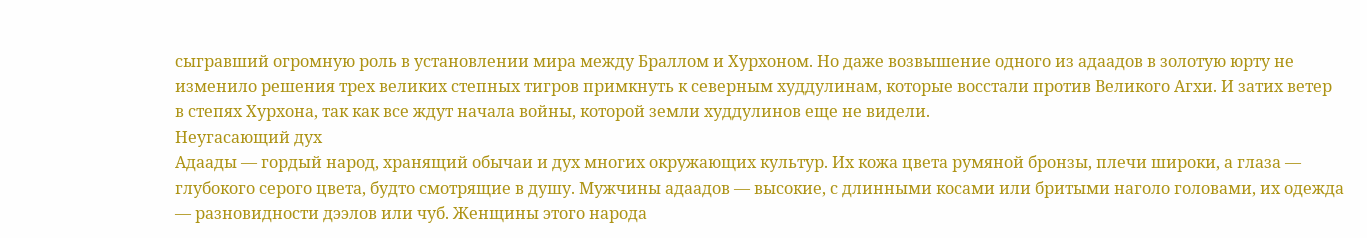сыгравший огромную роль в установлении мира между Браллом и Хурхоном. Но даже возвышение одного из адаадов в золотую юрту не изменило решения трех великих степных тигров примкнуть к северным худдулинам, которые восстали против Великого Агхи. И затих ветер в степях Хурхона, так как все ждут начала войны, которой земли худдулинов еще не видели.
Неугасающий дух
Адаады — гордый народ, хранящий обычаи и дух многих окружающих культур. Их кожа цвета румяной бронзы, плечи широки, а глаза — глубокого серого цвета, будто смотрящие в душу. Мужчины адаадов — высокие, с длинными косами или бритыми наголо головами, их одежда — разновидности дээлов или чуб. Женщины этого народа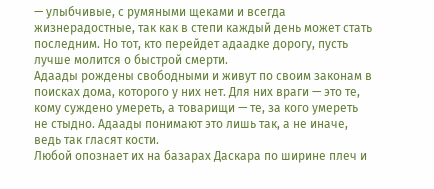— улыбчивые, с румяными щеками и всегда жизнерадостные, так как в степи каждый день может стать последним. Но тот, кто перейдет адаадке дорогу, пусть лучше молится о быстрой смерти.
Адаады рождены свободными и живут по своим законам в поисках дома, которого у них нет. Для них враги — это те, кому суждено умереть, а товарищи — те, за кого умереть не стыдно. Адаады понимают это лишь так, а не иначе, ведь так гласят кости.
Любой опознает их на базарах Даскара по ширине плеч и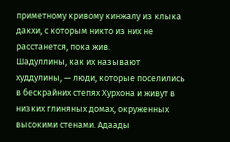приметному кривому кинжалу из клыка дакхи, с которым никто из них не расстанется, пока жив.
Шадуллины, как их называют худдулины, — люди, которые поселились в бескрайних степях Хурхона и живут в низких глиняных домах, окруженных высокими стенами. Адаады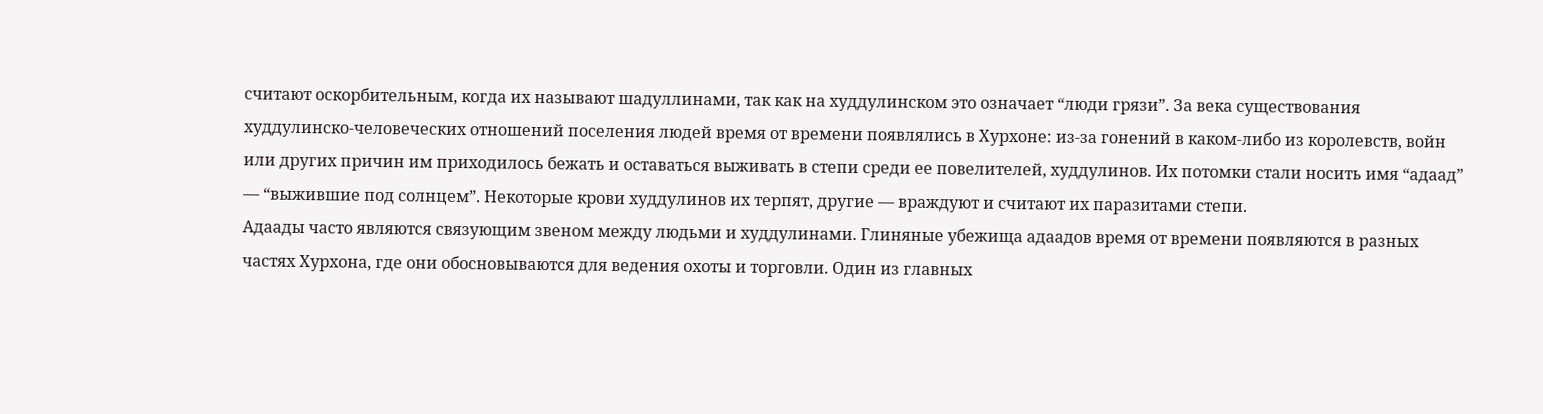считают оскорбительным, когда их называют шадуллинами, так как на худдулинском это означает “люди грязи”. За века существования худдулинско-человеческих отношений поселения людей время от времени появлялись в Хурхоне: из-за гонений в каком-либо из королевств, войн или других причин им приходилось бежать и оставаться выживать в степи среди ее повелителей, худдулинов. Их потомки стали носить имя “адаад” — “выжившие под солнцем”. Некоторые крови худдулинов их терпят, другие — враждуют и считают их паразитами степи.
Адаады часто являются связующим звеном между людьми и худдулинами. Глиняные убежища адаадов время от времени появляются в разных частях Хурхона, где они обосновываются для ведения охоты и торговли. Один из главных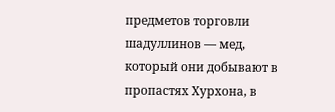предметов торговли шадуллинов — мед, который они добывают в пропастях Хурхона, в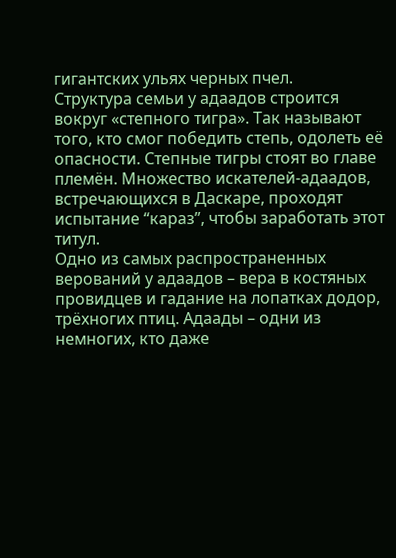гигантских ульях черных пчел.
Структура семьи у адаадов строится вокруг «степного тигра». Так называют того, кто смог победить степь, одолеть её опасности. Степные тигры стоят во главе племён. Множество искателей-адаадов, встречающихся в Даскаре, проходят испытание “караз”, чтобы заработать этот титул.
Одно из самых распространенных верований у адаадов – вера в костяных провидцев и гадание на лопатках додор, трёхногих птиц. Адаады – одни из немногих, кто даже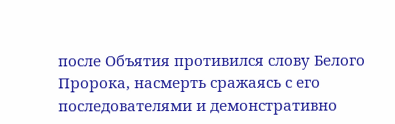после Объятия противился слову Белого Пророка, насмерть сражаясь с его последователями и демонстративно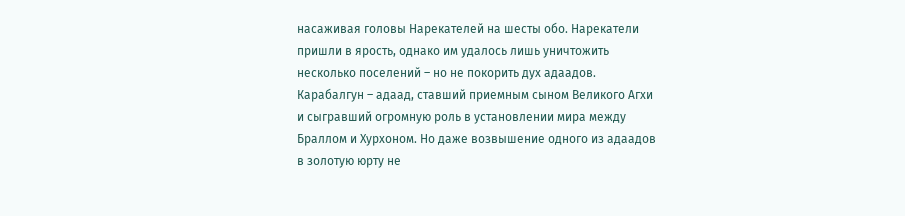насаживая головы Нарекателей на шесты обо. Нарекатели пришли в ярость, однако им удалось лишь уничтожить несколько поселений – но не покорить дух адаадов.
Карабалгун – адаад, ставший приемным сыном Великого Агхи и сыгравший огромную роль в установлении мира между Браллом и Хурхоном. Но даже возвышение одного из адаадов в золотую юрту не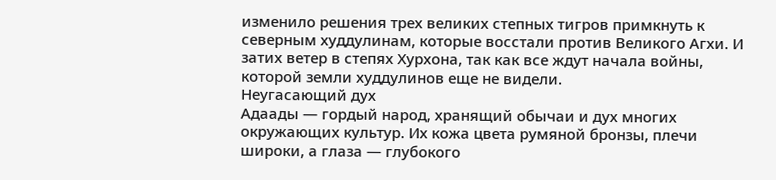изменило решения трех великих степных тигров примкнуть к северным худдулинам, которые восстали против Великого Агхи. И затих ветер в степях Хурхона, так как все ждут начала войны, которой земли худдулинов еще не видели.
Неугасающий дух
Адаады — гордый народ, хранящий обычаи и дух многих окружающих культур. Их кожа цвета румяной бронзы, плечи широки, а глаза — глубокого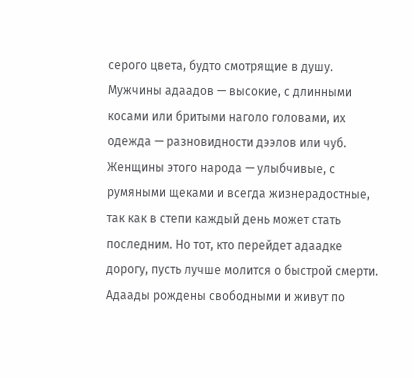серого цвета, будто смотрящие в душу. Мужчины адаадов — высокие, с длинными косами или бритыми наголо головами, их одежда — разновидности дээлов или чуб. Женщины этого народа — улыбчивые, с румяными щеками и всегда жизнерадостные, так как в степи каждый день может стать последним. Но тот, кто перейдет адаадке дорогу, пусть лучше молится о быстрой смерти.
Адаады рождены свободными и живут по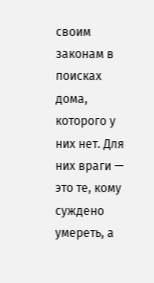своим законам в поисках дома, которого у них нет. Для них враги — это те, кому суждено умереть, а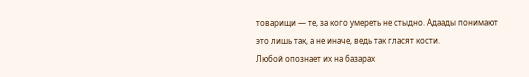товарищи — те, за кого умереть не стыдно. Адаады понимают это лишь так, а не иначе, ведь так гласят кости.
Любой опознает их на базарах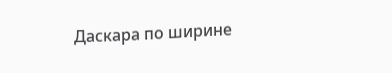Даскара по ширине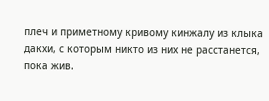плеч и приметному кривому кинжалу из клыка дакхи, с которым никто из них не расстанется, пока жив.